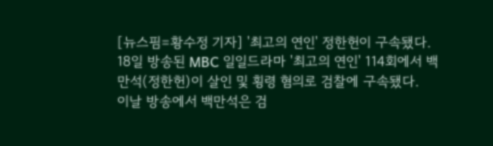[뉴스핌=황수정 기자] '최고의 연인' 정한헌이 구속됐다.
18일 방송된 MBC 일일드라마 '최고의 연인' 114회에서 백만석(정한헌)이 살인 및 횡령 혐의로 검찰에 구속됐다.
이날 방송에서 백만석은 검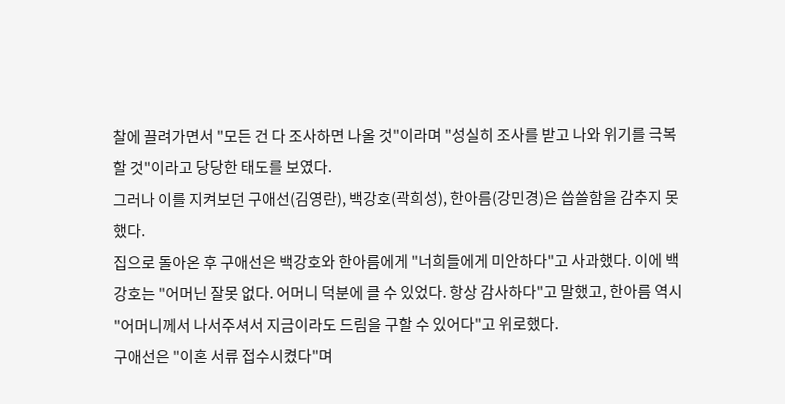찰에 끌려가면서 "모든 건 다 조사하면 나올 것"이라며 "성실히 조사를 받고 나와 위기를 극복할 것"이라고 당당한 태도를 보였다.
그러나 이를 지켜보던 구애선(김영란), 백강호(곽희성), 한아름(강민경)은 씁쓸함을 감추지 못했다.
집으로 돌아온 후 구애선은 백강호와 한아름에게 "너희들에게 미안하다"고 사과했다. 이에 백강호는 "어머닌 잘못 없다. 어머니 덕분에 클 수 있었다. 항상 감사하다"고 말했고, 한아름 역시 "어머니께서 나서주셔서 지금이라도 드림을 구할 수 있어다"고 위로했다.
구애선은 "이혼 서류 접수시켰다"며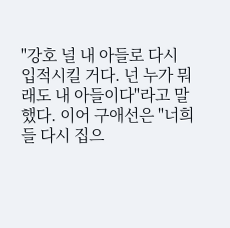"강호 널 내 아들로 다시 입적시킬 거다. 넌 누가 뭐래도 내 아들이다"라고 말했다. 이어 구애선은 "너희들 다시 집으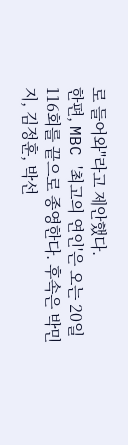로 들어와"라고 제안했다.
한편, MBC '최고의 연인'은 오는 20일 116회를 끝으로 종영한다. 후속은 박민지, 김정훈, 박선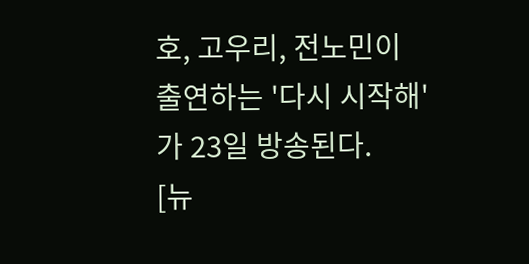호, 고우리, 전노민이 출연하는 '다시 시작해'가 23일 방송된다.
[뉴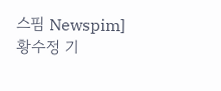스핌 Newspim] 황수정 기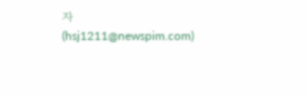자(hsj1211@newspim.com)